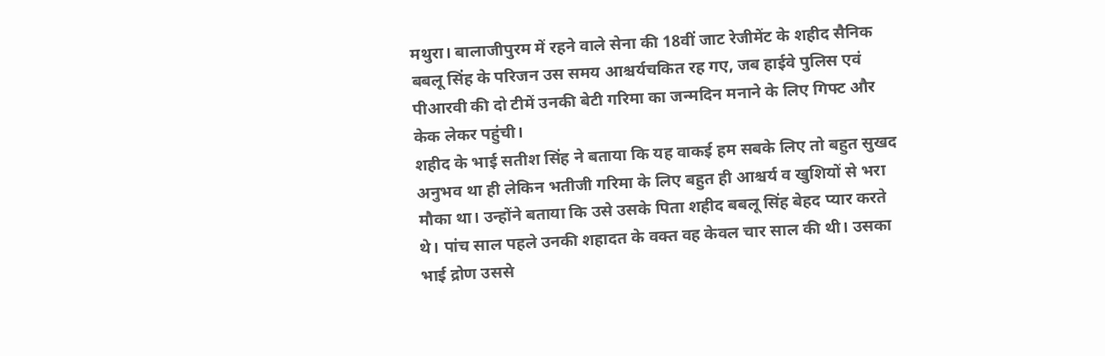मथुरा। बालाजीपुरम में रहने वाले सेना की 18वीं जाट रेजीमेंट के शहीद सैनिक बबलू सिंह के परिजन उस समय आश्चर्यचकित रह गए, जब हाईवे पुलिस एवं पीआरवी की दो टीमें उनकी बेटी गरिमा का जन्मदिन मनाने के लिए गिफ्ट और केक लेकर पहुंची।
शहीद के भाई सतीश सिंह ने बताया कि यह वाकई हम सबके लिए तो बहुत सुखद अनुभव था ही लेकिन भतीजी गरिमा के लिए बहुत ही आश्चर्य व खुशियों से भरा मौका था। उन्होंने बताया कि उसे उसके पिता शहीद बबलू सिंह बेहद प्यार करते थे। पांच साल पहले उनकी शहादत के वक्त वह केवल चार साल की थी। उसका भाई द्रोण उससे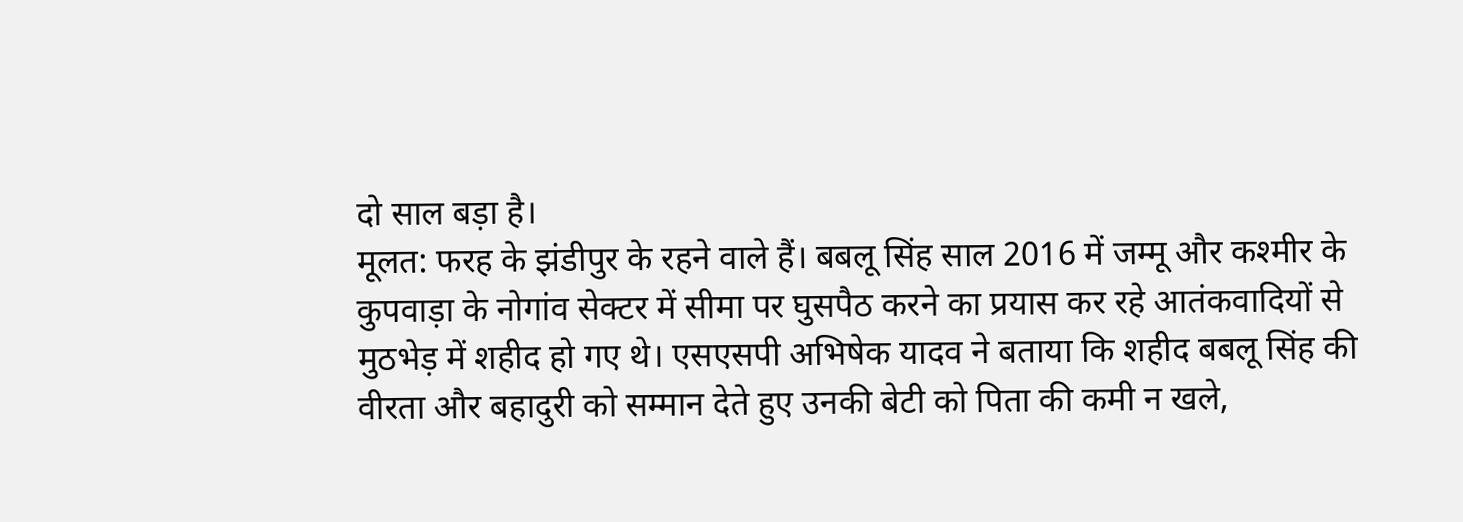दो साल बड़ा है।
मूलत: फरह के झंडीपुर के रहने वाले हैं। बबलू सिंह साल 2016 में जम्मू और कश्मीर के कुपवाड़ा के नोगांव सेक्टर में सीमा पर घुसपैठ करने का प्रयास कर रहे आतंकवादियों से मुठभेड़ में शहीद हो गए थे। एसएसपी अभिषेक यादव ने बताया कि शहीद बबलू सिंह की वीरता और बहादुरी को सम्मान देते हुए उनकी बेटी को पिता की कमी न खले,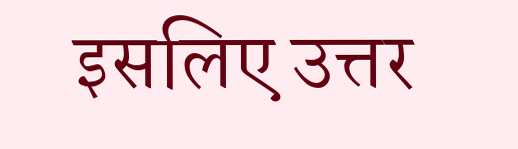इसलिए उत्तर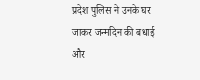प्रदेश पुलिस ने उनके घर जाकर जन्मदिन की बधाई और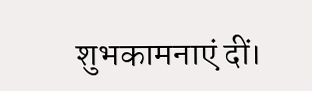शुभकामनाएं दीं।